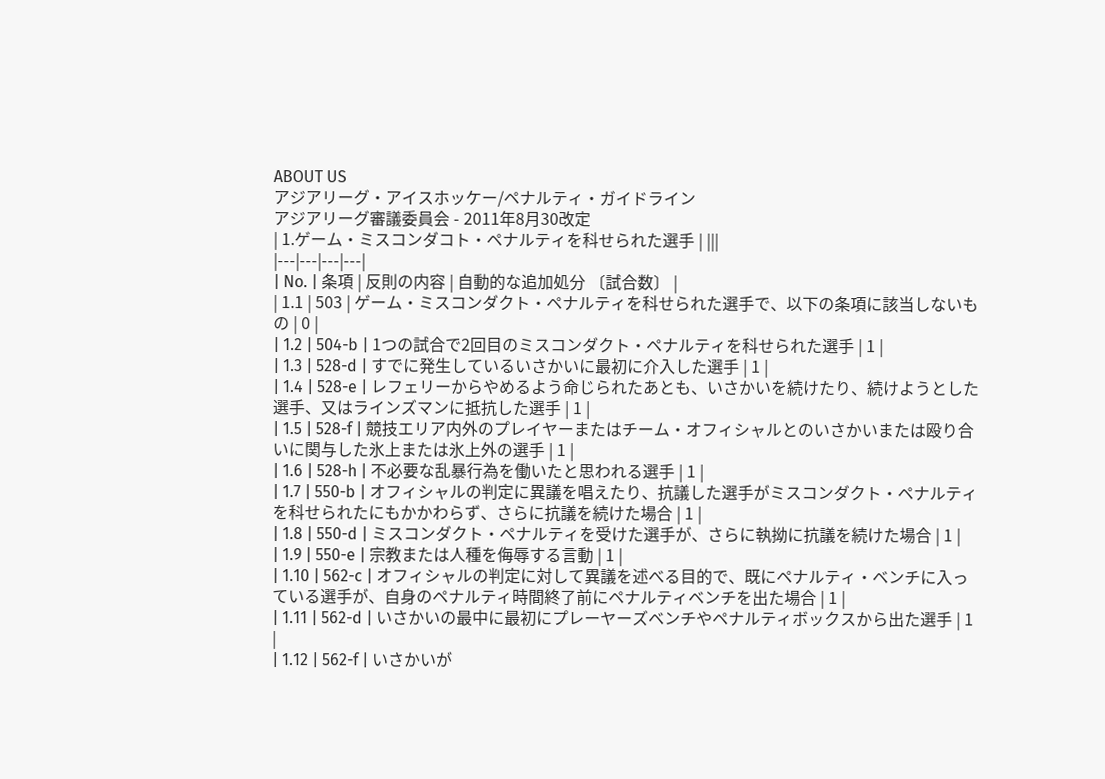ABOUT US
アジアリーグ・アイスホッケー/ペナルティ・ガイドライン
アジアリーグ審議委員会 - 2011年8月30改定
| 1.ゲーム・ミスコンダコト・ペナルティを科せられた選手 | |||
|---|---|---|---|
| No. | 条項 | 反則の内容 | 自動的な追加処分 〔試合数〕 |
| 1.1 | 503 | ゲーム・ミスコンダクト・ペナルティを科せられた選手で、以下の条項に該当しないもの | 0 |
| 1.2 | 504-b | 1つの試合で2回目のミスコンダクト・ペナルティを科せられた選手 | 1 |
| 1.3 | 528-d | すでに発生しているいさかいに最初に介入した選手 | 1 |
| 1.4 | 528-e | レフェリーからやめるよう命じられたあとも、いさかいを続けたり、続けようとした選手、又はラインズマンに抵抗した選手 | 1 |
| 1.5 | 528-f | 競技エリア内外のプレイヤーまたはチーム・オフィシャルとのいさかいまたは殴り合いに関与した氷上または氷上外の選手 | 1 |
| 1.6 | 528-h | 不必要な乱暴行為を働いたと思われる選手 | 1 |
| 1.7 | 550-b | オフィシャルの判定に異議を唱えたり、抗議した選手がミスコンダクト・ペナルティを科せられたにもかかわらず、さらに抗議を続けた場合 | 1 |
| 1.8 | 550-d | ミスコンダクト・ペナルティを受けた選手が、さらに執拗に抗議を続けた場合 | 1 |
| 1.9 | 550-e | 宗教または人種を侮辱する言動 | 1 |
| 1.10 | 562-c | オフィシャルの判定に対して異議を述べる目的で、既にペナルティ・ベンチに入っている選手が、自身のペナルティ時間終了前にペナルティベンチを出た場合 | 1 |
| 1.11 | 562-d | いさかいの最中に最初にプレーヤーズベンチやペナルティボックスから出た選手 | 1 |
| 1.12 | 562-f | いさかいが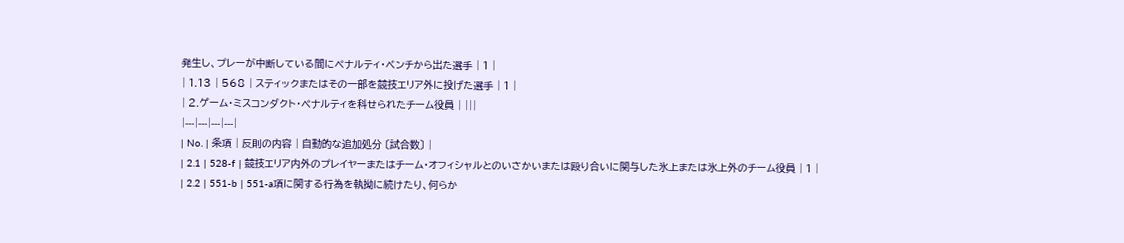発生し、プレーが中断している間にペナルティ・ベンチから出た選手 | 1 |
| 1.13 | 568 | スティックまたはその一部を競技エリア外に投げた選手 | 1 |
| 2.ゲーム・ミスコンダクト・ペナルティを科せられたチーム役員 | |||
|---|---|---|---|
| No. | 条項 | 反則の内容 | 自動的な追加処分 〔試合数〕 |
| 2.1 | 528-f | 競技エリア内外のプレイヤーまたはチーム・オフィシャルとのいさかいまたは殴り合いに関与した氷上または氷上外のチーム役員 | 1 |
| 2.2 | 551-b | 551-a項に関する行為を執拗に続けたり、何らか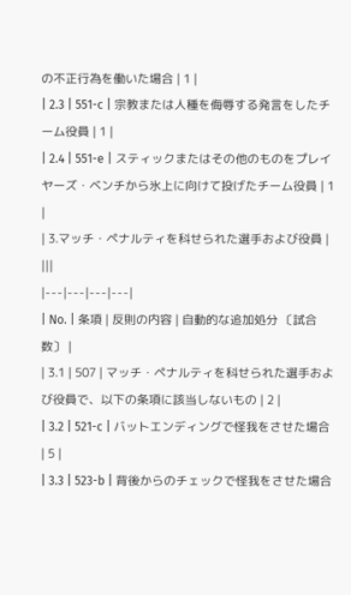の不正行為を働いた場合 | 1 |
| 2.3 | 551-c | 宗教または人種を侮辱する発言をしたチーム役員 | 1 |
| 2.4 | 551-e | スティックまたはその他のものをプレイヤーズ・ベンチから氷上に向けて投げたチーム役員 | 1 |
| 3.マッチ・ペナルティを科せられた選手および役員 | |||
|---|---|---|---|
| No. | 条項 | 反則の内容 | 自動的な追加処分 〔試合数〕 |
| 3.1 | 507 | マッチ・ペナルティを科せられた選手および役員で、以下の条項に該当しないもの | 2 |
| 3.2 | 521-c | バットエンディングで怪我をさせた場合 | 5 |
| 3.3 | 523-b | 背後からのチェックで怪我をさせた場合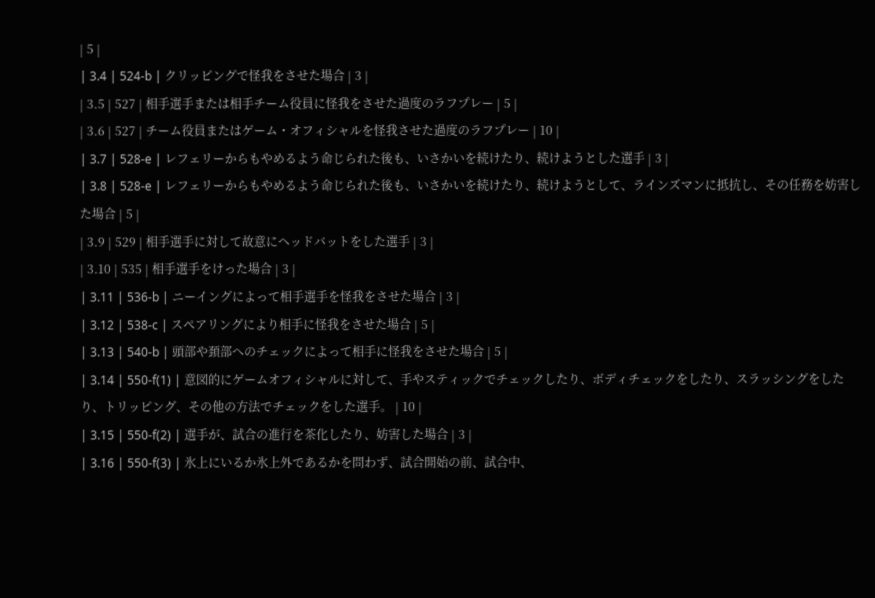| 5 |
| 3.4 | 524-b | クリッピングで怪我をさせた場合 | 3 |
| 3.5 | 527 | 相手選手または相手チーム役員に怪我をさせた過度のラフプレー | 5 |
| 3.6 | 527 | チーム役員またはゲーム・オフィシャルを怪我させた過度のラフプレー | 10 |
| 3.7 | 528-e | レフェリーからもやめるよう命じられた後も、いさかいを続けたり、続けようとした選手 | 3 |
| 3.8 | 528-e | レフェリーからもやめるよう命じられた後も、いさかいを続けたり、続けようとして、ラインズマンに抵抗し、その任務を妨害した場合 | 5 |
| 3.9 | 529 | 相手選手に対して故意にヘッドバットをした選手 | 3 |
| 3.10 | 535 | 相手選手をけった場合 | 3 |
| 3.11 | 536‐b | ニーイングによって相手選手を怪我をさせた場合 | 3 |
| 3.12 | 538-c | スペアリングにより相手に怪我をさせた場合 | 5 |
| 3.13 | 540-b | 頭部や頚部へのチェックによって相手に怪我をさせた場合 | 5 |
| 3.14 | 550‐f(1) | 意図的にゲームオフィシャルに対して、手やスティックでチェックしたり、ボディチェックをしたり、スラッシングをしたり、トリッピング、その他の方法でチェックをした選手。 | 10 |
| 3.15 | 550-f(2) | 選手が、試合の進行を茶化したり、妨害した場合 | 3 |
| 3.16 | 550‐f(3) | 氷上にいるか氷上外であるかを問わず、試合開始の前、試合中、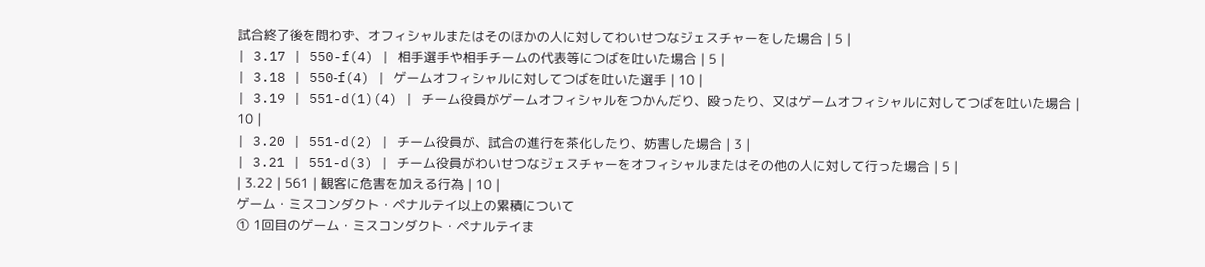試合終了後を問わず、オフィシャルまたはそのほかの人に対してわいせつなジェスチャーをした場合 | 5 |
| 3.17 | 550-f(4) | 相手選手や相手チームの代表等につばを吐いた場合 | 5 |
| 3.18 | 550‐f(4) | ゲームオフィシャルに対してつばを吐いた選手 | 10 |
| 3.19 | 551-d(1)(4) | チーム役員がゲームオフィシャルをつかんだり、殴ったり、又はゲームオフィシャルに対してつばを吐いた場合 | 10 |
| 3.20 | 551-d(2) | チーム役員が、試合の進行を茶化したり、妨害した場合 | 3 |
| 3.21 | 551-d(3) | チーム役員がわいせつなジェスチャーをオフィシャルまたはその他の人に対して行った場合 | 5 |
| 3.22 | 561 | 観客に危害を加える行為 | 10 |
ゲーム・ミスコンダクト・ペナルテイ以上の累積について
① 1回目のゲーム・ミスコンダクト・ペナルテイま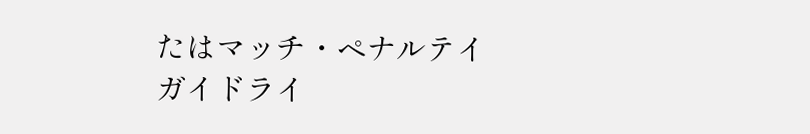たはマッチ・ペナルテイ
ガイドライ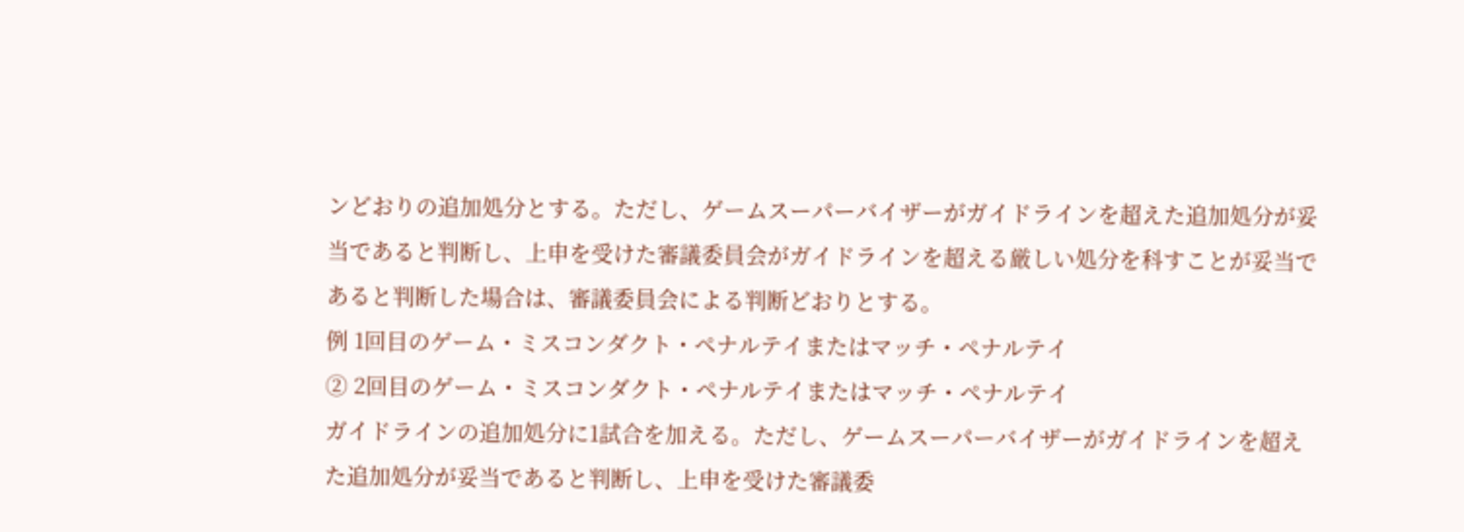ンどおりの追加処分とする。ただし、ゲームスーパーバイザーがガイドラインを超えた追加処分が妥当であると判断し、上申を受けた審議委員会がガイドラインを超える厳しい処分を科すことが妥当であると判断した場合は、審議委員会による判断どおりとする。
例 1回目のゲーム・ミスコンダクト・ペナルテイまたはマッチ・ペナルテイ
② 2回目のゲーム・ミスコンダクト・ペナルテイまたはマッチ・ペナルテイ
ガイドラインの追加処分に1試合を加える。ただし、ゲームスーパーバイザーがガイドラインを超えた追加処分が妥当であると判断し、上申を受けた審議委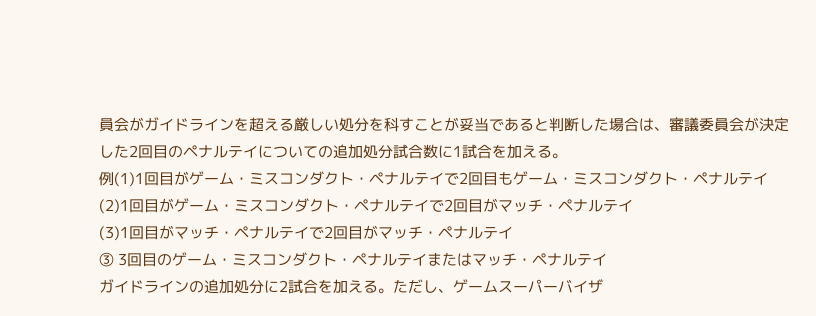員会がガイドラインを超える厳しい処分を科すことが妥当であると判断した場合は、審議委員会が決定した2回目のペナルテイについての追加処分試合数に1試合を加える。
例(1)1回目がゲーム・ミスコンダクト・ペナルテイで2回目もゲーム・ミスコンダクト・ペナルテイ
(2)1回目がゲーム・ミスコンダクト・ペナルテイで2回目がマッチ・ペナルテイ
(3)1回目がマッチ・ペナルテイで2回目がマッチ・ペナルテイ
③ 3回目のゲーム・ミスコンダクト・ペナルテイまたはマッチ・ペナルテイ
ガイドラインの追加処分に2試合を加える。ただし、ゲームスーパーバイザ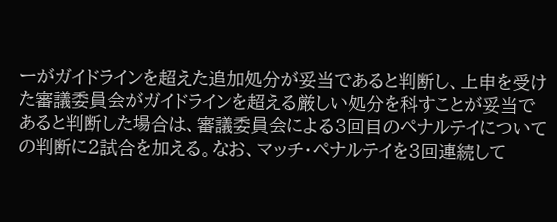ーがガイドラインを超えた追加処分が妥当であると判断し、上申を受けた審議委員会がガイドラインを超える厳しい処分を科すことが妥当であると判断した場合は、審議委員会による3回目のペナルテイについての判断に2試合を加える。なお、マッチ・ペナルテイを3回連続して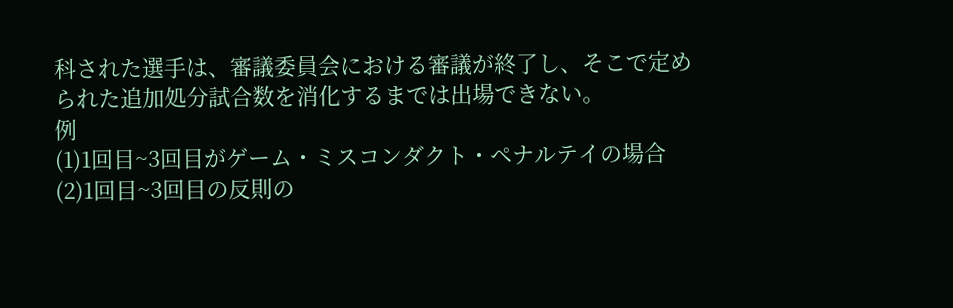科された選手は、審議委員会における審議が終了し、そこで定められた追加処分試合数を消化するまでは出場できない。
例
(1)1回目~3回目がゲーム・ミスコンダクト・ペナルテイの場合
(2)1回目~3回目の反則の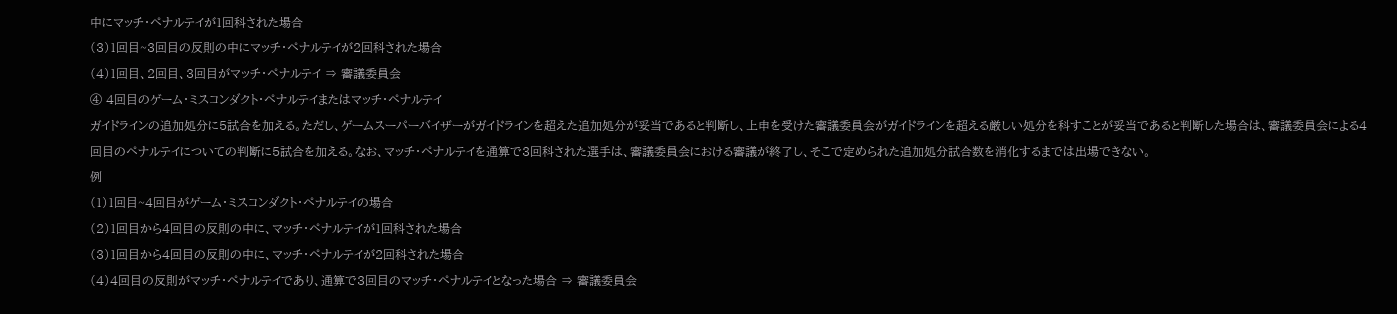中にマッチ・ペナルテイが1回科された場合
(3)1回目~3回目の反則の中にマッチ・ペナルテイが2回科された場合
(4)1回目、2回目、3回目がマッチ・ペナルテイ ⇒ 審議委員会
④ 4回目のゲーム・ミスコンダクト・ペナルテイまたはマッチ・ペナルテイ
ガイドラインの追加処分に5試合を加える。ただし、ゲームスーパーバイザーがガイドラインを超えた追加処分が妥当であると判断し、上申を受けた審議委員会がガイドラインを超える厳しい処分を科すことが妥当であると判断した場合は、審議委員会による4回目のペナルテイについての判断に5試合を加える。なお、マッチ・ペナルテイを通算で3回科された選手は、審議委員会における審議が終了し、そこで定められた追加処分試合数を消化するまでは出場できない。
例
(1)1回目~4回目がゲーム・ミスコンダクト・ペナルテイの場合
(2)1回目から4回目の反則の中に、マッチ・ペナルテイが1回科された場合
(3)1回目から4回目の反則の中に、マッチ・ペナルテイが2回科された場合
(4)4回目の反則がマッチ・ペナルテイであり、通算で3回目のマッチ・ペナルテイとなった場合 ⇒ 審議委員会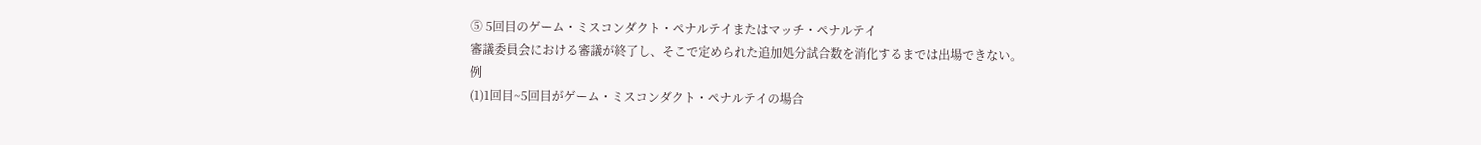⑤ 5回目のゲーム・ミスコンダクト・ペナルテイまたはマッチ・ペナルテイ
審議委員会における審議が終了し、そこで定められた追加処分試合数を消化するまでは出場できない。
例
(1)1回目~5回目がゲーム・ミスコンダクト・ペナルテイの場合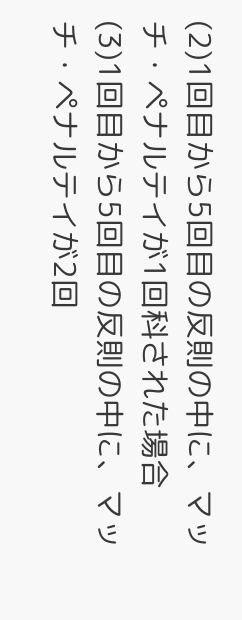(2)1回目から5回目の反則の中に、マッチ・ペナルテイが1回科された場合
(3)1回目から5回目の反則の中に、マッチ・ペナルテイが2回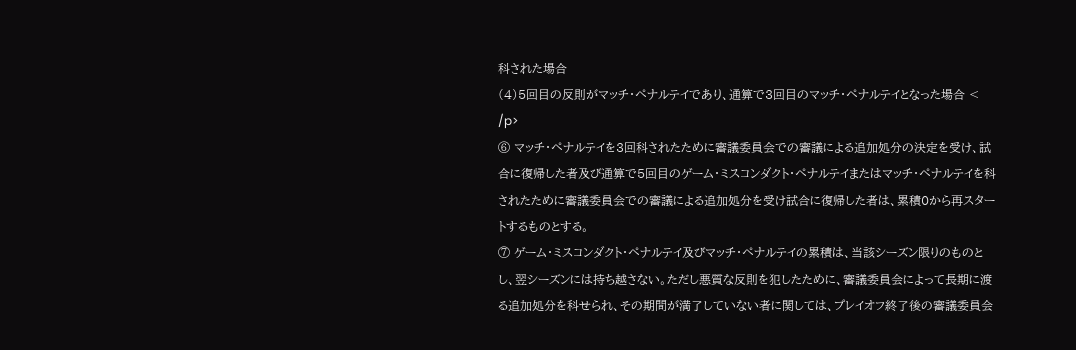科された場合
(4)5回目の反則がマッチ・ペナルテイであり、通算で3回目のマッチ・ペナルテイとなった場合 < /p>
⑥ マッチ・ペナルテイを3回科されたために審議委員会での審議による追加処分の決定を受け、試合に復帰した者及び通算で5回目のゲーム・ミスコンダクト・ペナルテイまたはマッチ・ペナルテイを科されたために審議委員会での審議による追加処分を受け試合に復帰した者は、累積0から再スタートするものとする。
⑦ ゲーム・ミスコンダクト・ペナルテイ及びマッチ・ペナルテイの累積は、当該シーズン限りのものとし、翌シーズンには持ち越さない。ただし悪質な反則を犯したために、審議委員会によって長期に渡る追加処分を科せられ、その期間が満了していない者に関しては、プレイオフ終了後の審議委員会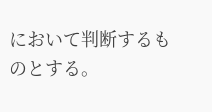において判断するものとする。